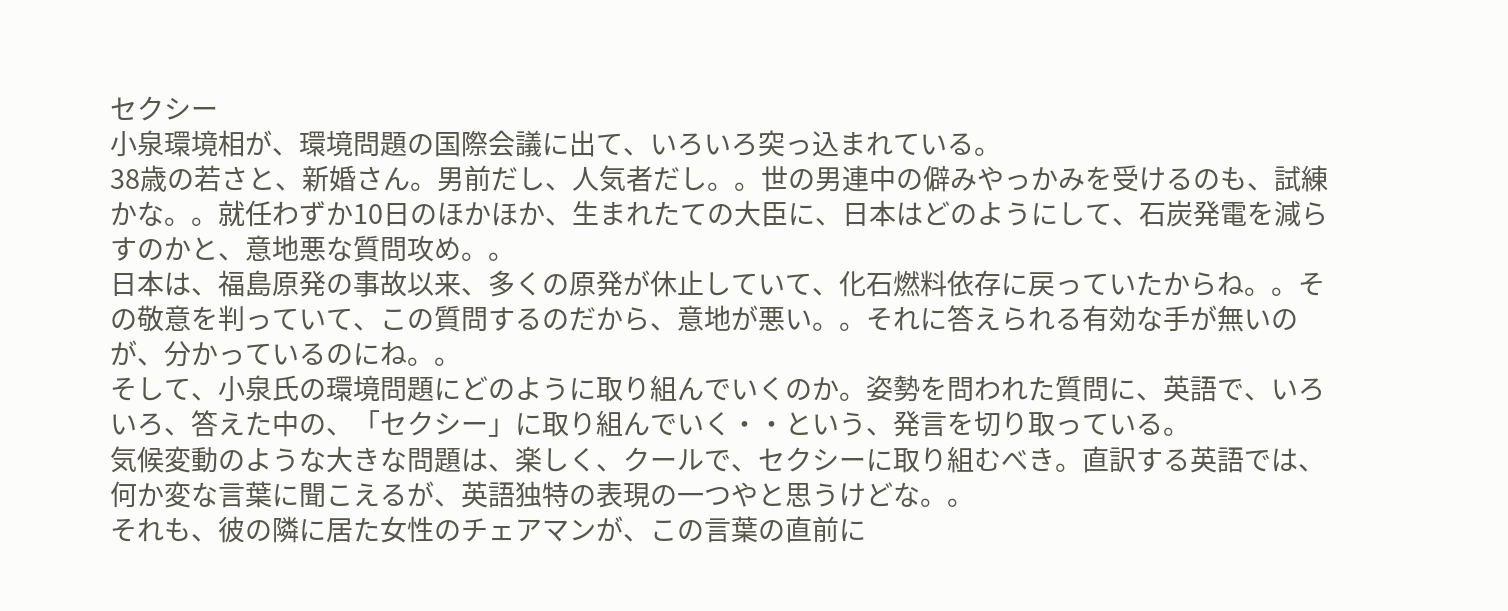セクシー
小泉環境相が、環境問題の国際会議に出て、いろいろ突っ込まれている。
38歳の若さと、新婚さん。男前だし、人気者だし。。世の男連中の僻みやっかみを受けるのも、試練かな。。就任わずか10日のほかほか、生まれたての大臣に、日本はどのようにして、石炭発電を減らすのかと、意地悪な質問攻め。。
日本は、福島原発の事故以来、多くの原発が休止していて、化石燃料依存に戻っていたからね。。その敬意を判っていて、この質問するのだから、意地が悪い。。それに答えられる有効な手が無いのが、分かっているのにね。。
そして、小泉氏の環境問題にどのように取り組んでいくのか。姿勢を問われた質問に、英語で、いろいろ、答えた中の、「セクシー」に取り組んでいく・・という、発言を切り取っている。
気候変動のような大きな問題は、楽しく、クールで、セクシーに取り組むべき。直訳する英語では、何か変な言葉に聞こえるが、英語独特の表現の一つやと思うけどな。。
それも、彼の隣に居た女性のチェアマンが、この言葉の直前に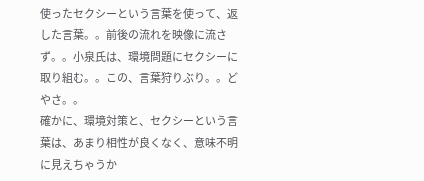使ったセクシーという言葉を使って、返した言葉。。前後の流れを映像に流さず。。小泉氏は、環境問題にセクシーに取り組む。。この、言葉狩りぶり。。どやさ。。
確かに、環境対策と、セクシーという言葉は、あまり相性が良くなく、意味不明に見えちゃうか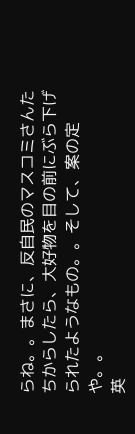らね。。まさに、反自民のマスコミさんたちからしたら、大好物を目の前にぶら下げられたようなもの。。そして、案の定や。。
英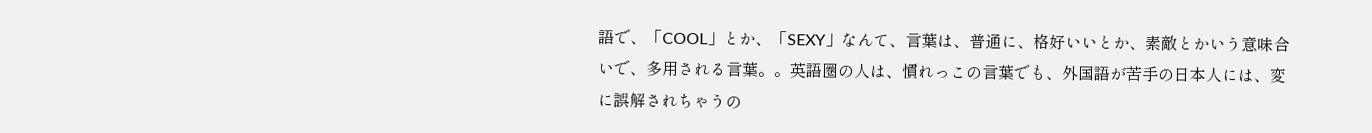語で、「COOL」とか、「SEXY」なんて、言葉は、普通に、格好いいとか、素敵とかいう意味合いで、多用される言葉。。英語圏の人は、慣れっこの言葉でも、外国語が苦手の日本人には、変に誤解されちゃうの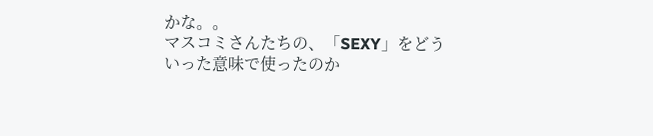かな。。
マスコミさんたちの、「SEXY」をどういった意味で使ったのか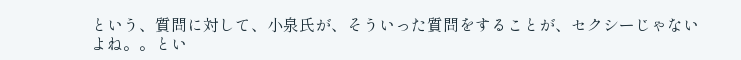という、質問に対して、小泉氏が、そういった質問をすることが、セクシーじゃないよね。。とい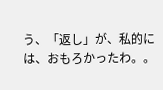う、「返し」が、私的には、おもろかったわ。。